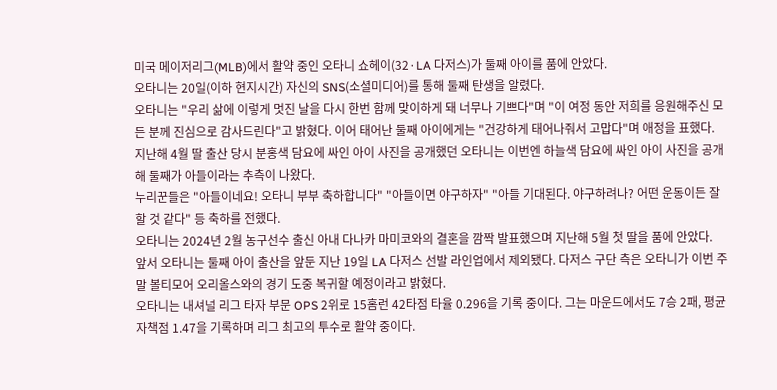미국 메이저리그(MLB)에서 활약 중인 오타니 쇼헤이(32·LA 다저스)가 둘째 아이를 품에 안았다.
오타니는 20일(이하 현지시간) 자신의 SNS(소셜미디어)를 통해 둘째 탄생을 알렸다.
오타니는 "우리 삶에 이렇게 멋진 날을 다시 한번 함께 맞이하게 돼 너무나 기쁘다"며 "이 여정 동안 저희를 응원해주신 모든 분께 진심으로 감사드린다"고 밝혔다. 이어 태어난 둘째 아이에게는 "건강하게 태어나줘서 고맙다"며 애정을 표했다.
지난해 4월 딸 출산 당시 분홍색 담요에 싸인 아이 사진을 공개했던 오타니는 이번엔 하늘색 담요에 싸인 아이 사진을 공개해 둘째가 아들이라는 추측이 나왔다.
누리꾼들은 "아들이네요! 오타니 부부 축하합니다" "아들이면 야구하자" "아들 기대된다. 야구하려나? 어떤 운동이든 잘할 것 같다" 등 축하를 전했다.
오타니는 2024년 2월 농구선수 출신 아내 다나카 마미코와의 결혼을 깜짝 발표했으며 지난해 5월 첫 딸을 품에 안았다.
앞서 오타니는 둘째 아이 출산을 앞둔 지난 19일 LA 다저스 선발 라인업에서 제외됐다. 다저스 구단 측은 오타니가 이번 주말 볼티모어 오리올스와의 경기 도중 복귀할 예정이라고 밝혔다.
오타니는 내셔널 리그 타자 부문 OPS 2위로 15홈런 42타점 타율 0.296을 기록 중이다. 그는 마운드에서도 7승 2패, 평균 자책점 1.47을 기록하며 리그 최고의 투수로 활약 중이다.